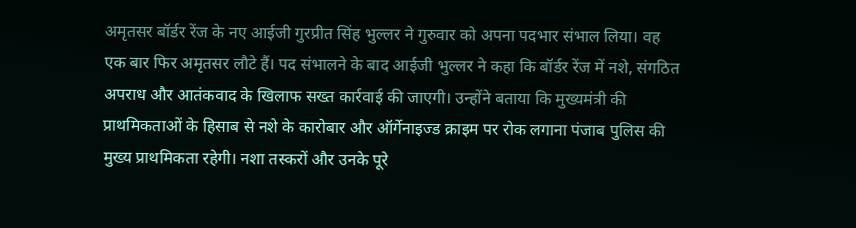अमृतसर बॉर्डर रेंज के नए आईजी गुरप्रीत सिंह भुल्लर ने गुरुवार को अपना पदभार संभाल लिया। वह एक बार फिर अमृतसर लौटे हैं। पद संभालने के बाद आईजी भुल्लर ने कहा कि बॉर्डर रेंज में नशे, संगठित अपराध और आतंकवाद के खिलाफ सख्त कार्रवाई की जाएगी। उन्होंने बताया कि मुख्यमंत्री की प्राथमिकताओं के हिसाब से नशे के कारोबार और ऑर्गेनाइज्ड क्राइम पर रोक लगाना पंजाब पुलिस की मुख्य प्राथमिकता रहेगी। नशा तस्करों और उनके पूरे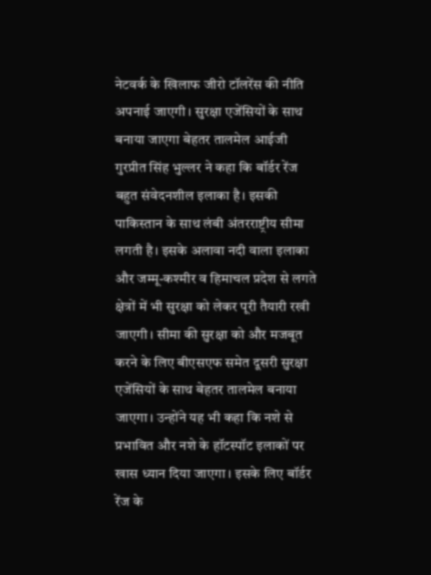नेटवर्क के खिलाफ जीरो टॉलरेंस की नीति अपनाई जाएगी। सुरक्षा एजेंसियों के साथ बनाया जाएगा बेहतर तालमेल आईजी गुरप्रीत सिंह भुल्लर ने कहा कि बॉर्डर रेंज बहुत संवेदनशील इलाका है। इसकी पाकिस्तान के साथ लंबी अंतरराष्ट्रीय सीमा लगती है। इसके अलावा नदी वाला इलाका और जम्मू-कश्मीर व हिमाचल प्रदेश से लगते क्षेत्रों में भी सुरक्षा को लेकर पूरी तैयारी रखी जाएगी। सीमा की सुरक्षा को और मजबूत करने के लिए बीएसएफ समेत दूसरी सुरक्षा एजेंसियों के साथ बेहतर तालमेल बनाया जाएगा। उन्होंने यह भी कहा कि नशे से प्रभावित और नशे के हॉटस्पॉट इलाकों पर खास ध्यान दिया जाएगा। इसके लिए बॉर्डर रेंज के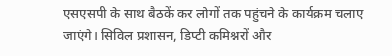एसएसपी के साथ बैठकें कर लोगों तक पहुंचने के कार्यक्रम चलाए जाएंगे। सिविल प्रशासन, डिप्टी कमिश्नरों और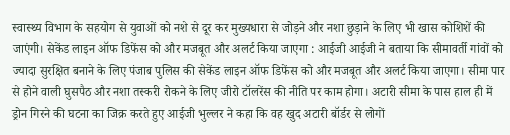स्वास्थ्य विभाग के सहयोग से युवाओं को नशे से दूर कर मुख्यधारा से जोड़ने और नशा छुड़ाने के लिए भी खास कोशिशें की जाएंगी। सेकेंड लाइन ऑफ डिफेंस को और मजबूत और अलर्ट किया जाएगा : आईजी आईजी ने बताया कि सीमावर्ती गांवों को ज्यादा सुरक्षित बनाने के लिए पंजाब पुलिस की सेकेंड लाइन ऑफ डिफेंस को और मजबूत और अलर्ट किया जाएगा। सीमा पार से होने वाली घुसपैठ और नशा तस्करी रोकने के लिए जीरो टॉलरेंस की नीति पर काम होगा। अटारी सीमा के पास हाल ही में ड्रोन गिरने की घटना का जिक्र करते हुए आईजी भुल्लर ने कहा कि वह खुद अटारी बॉर्डर से लोगों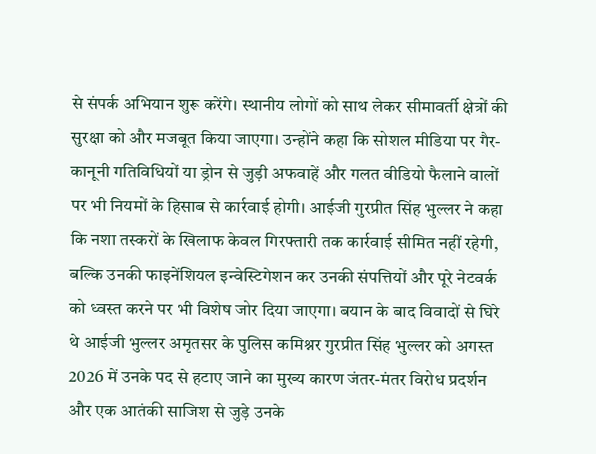से संपर्क अभियान शुरू करेंगे। स्थानीय लोगों को साथ लेकर सीमावर्ती क्षेत्रों की सुरक्षा को और मजबूत किया जाएगा। उन्होंने कहा कि सोशल मीडिया पर गैर-कानूनी गतिविधियों या ड्रोन से जुड़ी अफवाहें और गलत वीडियो फैलाने वालों पर भी नियमों के हिसाब से कार्रवाई होगी। आईजी गुरप्रीत सिंह भुल्लर ने कहा कि नशा तस्करों के खिलाफ केवल गिरफ्तारी तक कार्रवाई सीमित नहीं रहेगी, बल्कि उनकी फाइनेंशियल इन्वेस्टिगेशन कर उनकी संपत्तियों और पूरे नेटवर्क को ध्वस्त करने पर भी विशेष जोर दिया जाएगा। बयान के बाद विवादों से घिरे थे आईजी भुल्लर अमृतसर के पुलिस कमिश्नर गुरप्रीत सिंह भुल्लर को अगस्त 2026 में उनके पद से हटाए जाने का मुख्य कारण जंतर-मंतर विरोध प्रदर्शन और एक आतंकी साजिश से जुड़े उनके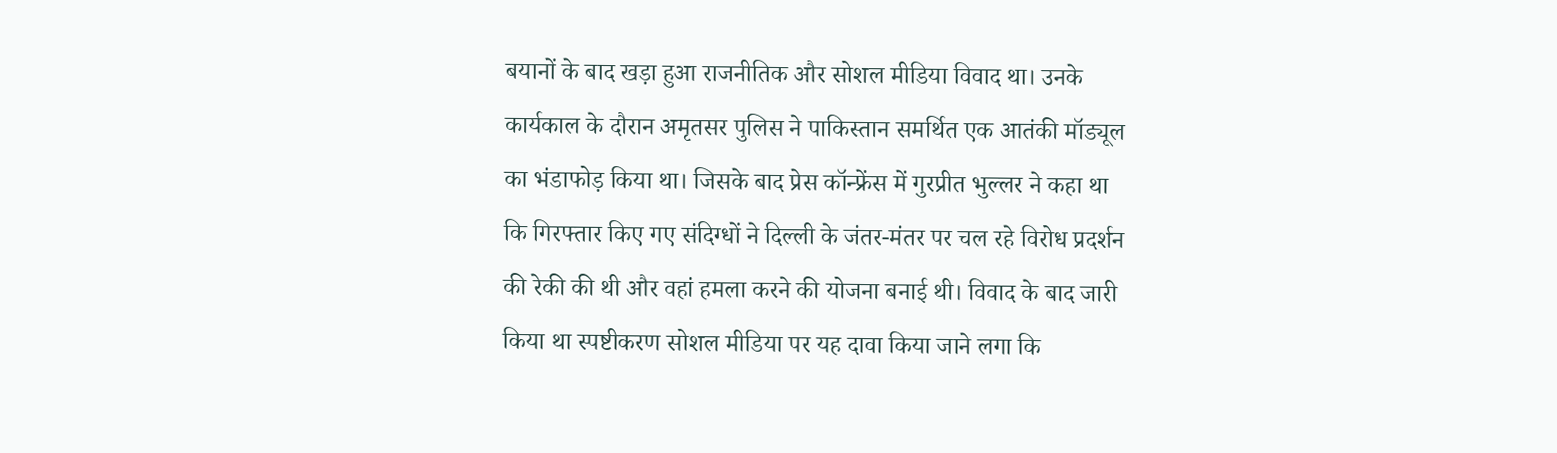बयानों के बाद खड़ा हुआ राजनीतिक और सोशल मीडिया विवाद था। उनके कार्यकाल के दौरान अमृतसर पुलिस ने पाकिस्तान समर्थित एक आतंकी मॉड्यूल का भंडाफोड़ किया था। जिसके बाद प्रेस कॉन्फ्रेंस में गुरप्रीत भुल्लर ने कहा था कि गिरफ्तार किए गए संदिग्धों ने दिल्ली के जंतर-मंतर पर चल रहे विरोध प्रदर्शन की रेकी की थी और वहां हमला करने की योजना बनाई थी। विवाद के बाद जारी किया था स्पष्टीकरण सोशल मीडिया पर यह दावा किया जाने लगा कि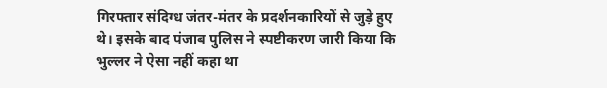गिरफ्तार संदिग्ध जंतर-मंतर के प्रदर्शनकारियों से जुड़े हुए थे। इसके बाद पंजाब पुलिस ने स्पष्टीकरण जारी किया कि भुल्लर ने ऐसा नहीं कहा था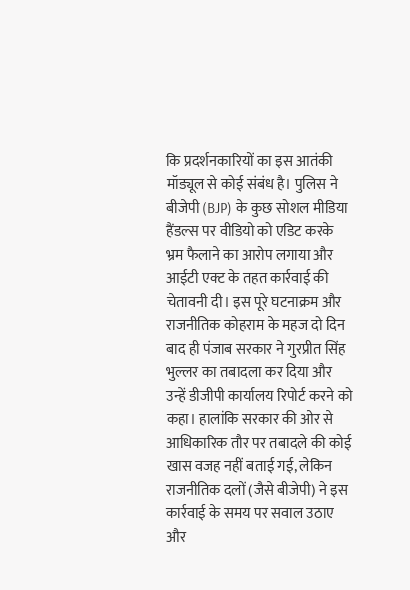कि प्रदर्शनकारियों का इस आतंकी मॉड्यूल से कोई संबंध है। पुलिस ने बीजेपी (BJP) के कुछ सोशल मीडिया हैंडल्स पर वीडियो को एडिट करके भ्रम फैलाने का आरोप लगाया और आईटी एक्ट के तहत कार्रवाई की चेतावनी दी। इस पूरे घटनाक्रम और राजनीतिक कोहराम के महज दो दिन बाद ही पंजाब सरकार ने गुरप्रीत सिंह भुल्लर का तबादला कर दिया और उन्हें डीजीपी कार्यालय रिपोर्ट करने को कहा। हालांकि सरकार की ओर से आधिकारिक तौर पर तबादले की कोई खास वजह नहीं बताई गई, लेकिन राजनीतिक दलों (जैसे बीजेपी) ने इस कार्रवाई के समय पर सवाल उठाए और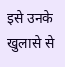इसे उनके खुलासे से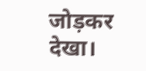जोड़कर देखा।